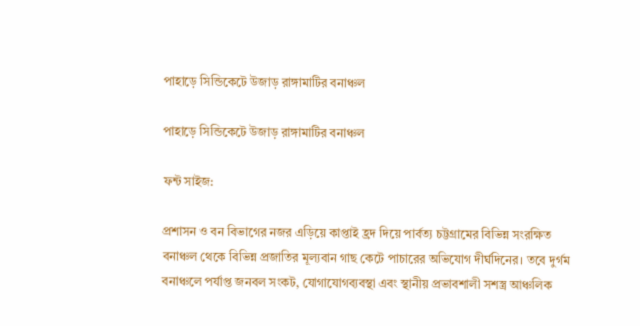পাহাড়ে সিন্ডিকেটে উজাড় রাঙ্গামাটির বনাঞ্চল

পাহাড়ে সিন্ডিকেটে উজাড় রাঙ্গামাটির বনাঞ্চল

ফন্ট সাইজ:

প্রশাসন ও বন বিভাগের নজর এড়িয়ে কাপ্তাই হ্রদ দিয়ে পার্বত্য চট্টগ্রামের বিভিন্ন সংরক্ষিত বনাঞ্চল থেকে বিভিন্ন প্রজাতির মূল্যবান গাছ কেটে পাচারের অভিযোগ দীর্ঘদিনের। তবে দুর্গম বনাঞ্চলে পর্যাপ্ত জনবল সংকট, যোগাযোগব্যবস্থা এবং স্থানীয় প্রভাবশালী সশস্ত্র আঞ্চলিক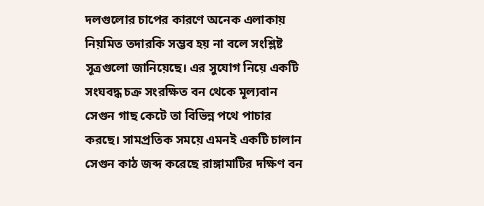দলগুলোর চাপের কারণে অনেক এলাকায় নিয়মিত তদারকি সম্ভব হয় না বলে সংশ্লিষ্ট সূত্রগুলো জানিয়েছে। এর সুযোগ নিয়ে একটি সংঘবদ্ধ চক্র সংরক্ষিত বন থেকে মূল্যবান সেগুন গাছ কেটে তা বিভিন্ন পথে পাচার করছে। সামপ্রতিক সময়ে এমনই একটি চালান সেগুন কাঠ জব্দ করেছে রাঙ্গামাটির দক্ষিণ বন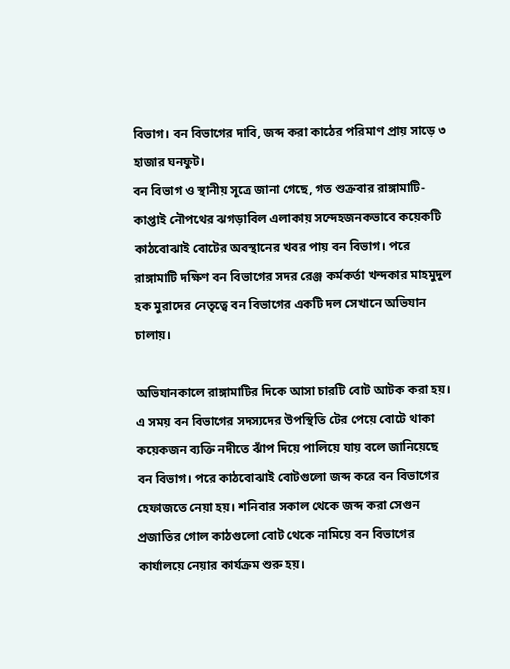বিভাগ। বন বিভাগের দাবি, জব্দ করা কাঠের পরিমাণ প্রায় সাড়ে ৩ হাজার ঘনফুট।
বন বিভাগ ও স্থানীয় সূত্রে জানা গেছে, গত শুক্রবার রাঙ্গামাটি-কাপ্তাই নৌপথের ঝগড়াবিল এলাকায় সন্দেহজনকভাবে কয়েকটি কাঠবোঝাই বোটের অবস্থানের খবর পায় বন বিভাগ। পরে রাঙ্গামাটি দক্ষিণ বন বিভাগের সদর রেঞ্জ কর্মকর্তা খন্দকার মাহমুদুল হক মুরাদের নেতৃত্বে বন বিভাগের একটি দল সেখানে অভিযান চালায়।

অভিযানকালে রাঙ্গামাটির দিকে আসা চারটি বোট আটক করা হয়। এ সময় বন বিভাগের সদস্যদের উপস্থিতি টের পেয়ে বোটে থাকা কয়েকজন ব্যক্তি নদীতে ঝাঁপ দিয়ে পালিয়ে যায় বলে জানিয়েছে বন বিভাগ। পরে কাঠবোঝাই বোটগুলো জব্দ করে বন বিভাগের হেফাজতে নেয়া হয়। শনিবার সকাল থেকে জব্দ করা সেগুন প্রজাতির গোল কাঠগুলো বোট থেকে নামিয়ে বন বিভাগের কার্যালয়ে নেয়ার কার্যক্রম শুরু হয়।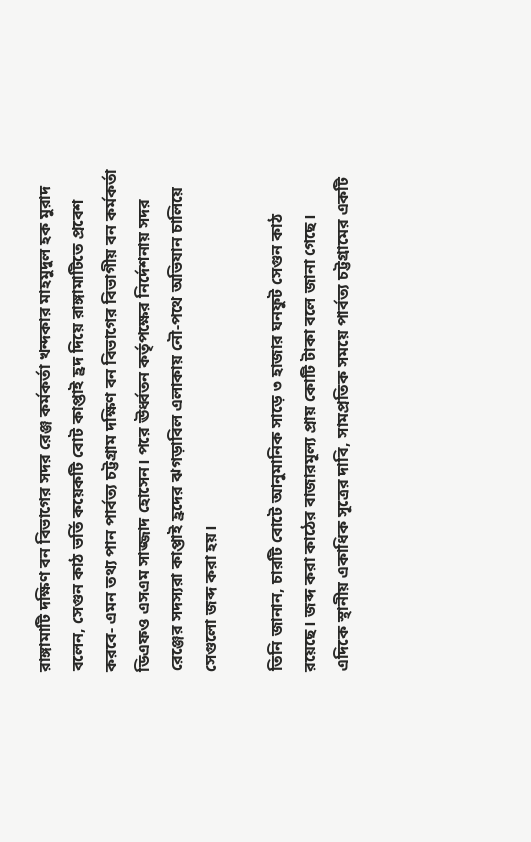রাঙ্গামাটি দক্ষিণ বন বিভাগের সদর রেঞ্জ কর্মকর্তা খন্দকার মাহমুদুল হক মুরাদ বলেন, সেগুন কাঠ ভর্তি কয়েকটি বোট কাপ্তাই হ্রদ দিয়ে রাঙ্গামাটিতে প্রবেশ করবে- এমন তথ্য পান পার্বত্য চট্টগ্রাম দক্ষিণ বন বিভাগের বিভাগীয় বন কর্মকর্তা ডিএফও এসএম সাজ্জাদ হোসেন। পরে ঊর্ধ্বতন কর্তৃপক্ষের নির্দেশনায় সদর রেঞ্জের সদস্যরা কাপ্তাই হ্রদের ঝগড়াবিল এলাকায় নৌ-পথে অভিযান চালিয়ে সেগুলো জব্দ করা হয়।

তিনি জানান, চারটি বোটে আনুমানিক সাড়ে ৩ হাজার ঘনফুট সেগুন কাঠ রয়েছে। জব্দ করা কাঠের বাজারমূল্য প্রায় কোটি টাকা বলে জানা গেছে।
এদিকে স্থানীয় একাধিক সূত্রের দাবি, সামপ্রতিক সময়ে পার্বত্য চট্টগ্রামের একটি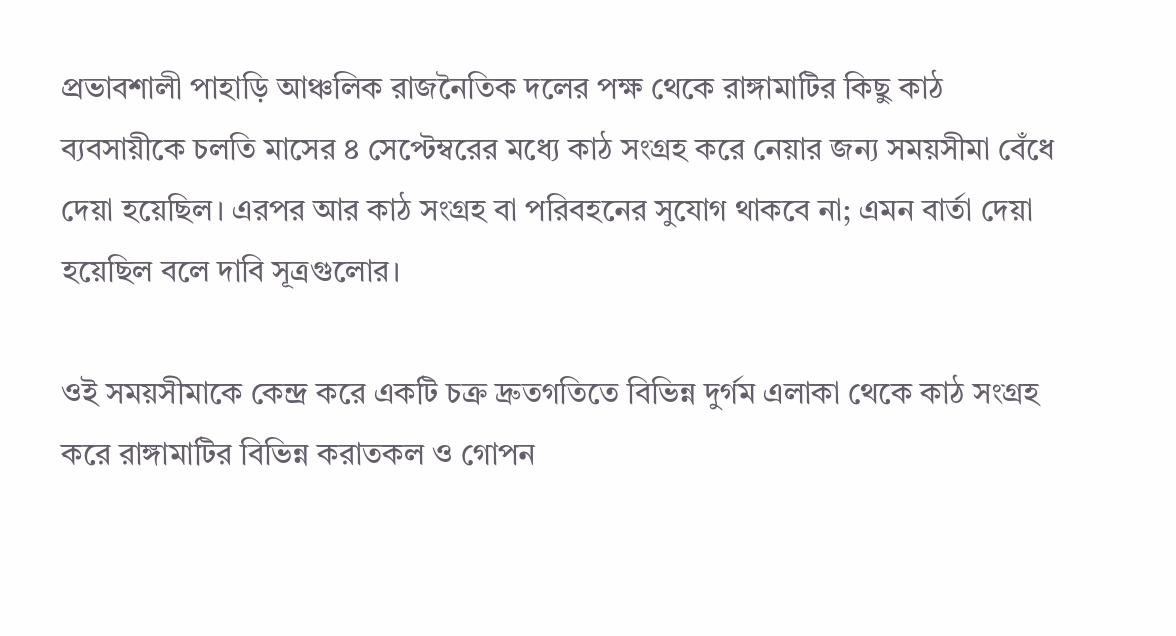প্রভাবশালী পাহাড়ি আঞ্চলিক রাজনৈতিক দলের পক্ষ থেকে রাঙ্গামাটির কিছু কাঠ ব্যবসায়ীকে চলতি মাসের ৪ সেপ্টেম্বরের মধ্যে কাঠ সংগ্রহ করে নেয়ার জন্য সময়সীমা বেঁধে দেয়া হয়েছিল। এরপর আর কাঠ সংগ্রহ বা পরিবহনের সুযোগ থাকবে না; এমন বার্তা দেয়া হয়েছিল বলে দাবি সূত্রগুলোর।

ওই সময়সীমাকে কেন্দ্র করে একটি চক্র দ্রুতগতিতে বিভিন্ন দুর্গম এলাকা থেকে কাঠ সংগ্রহ করে রাঙ্গামাটির বিভিন্ন করাতকল ও গোপন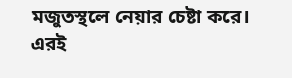মজুতস্থলে নেয়ার চেষ্টা করে। এরই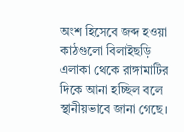অংশ হিসেবে জব্দ হওয়া কাঠগুলো বিলাইছড়ি এলাকা থেকে রাঙ্গামাটির দিকে আনা হচ্ছিল বলে স্থানীয়ভাবে জানা গেছে।